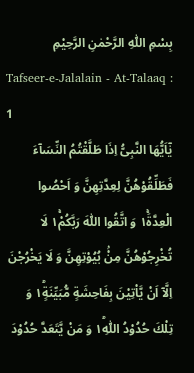بِسْمِ اللّٰهِ الرَّحْمٰنِ الرَّحِيْمِ
Tafseer-e-Jalalain - At-Talaaq : 1
یٰۤاَیُّهَا النَّبِیُّ اِذَا طَلَّقْتُمُ النِّسَآءَ فَطَلِّقُوْهُنَّ لِعِدَّتِهِنَّ وَ اَحْصُوا الْعِدَّةَ١ۚ وَ اتَّقُوا اللّٰهَ رَبَّكُمْ١ۚ لَا تُخْرِجُوْهُنَّ مِنْۢ بُیُوْتِهِنَّ وَ لَا یَخْرُجْنَ اِلَّاۤ اَنْ یَّاْتِیْنَ بِفَاحِشَةٍ مُّبَیِّنَةٍ١ؕ وَ تِلْكَ حُدُوْدُ اللّٰهِ١ؕ وَ مَنْ یَّتَعَدَّ حُدُوْدَ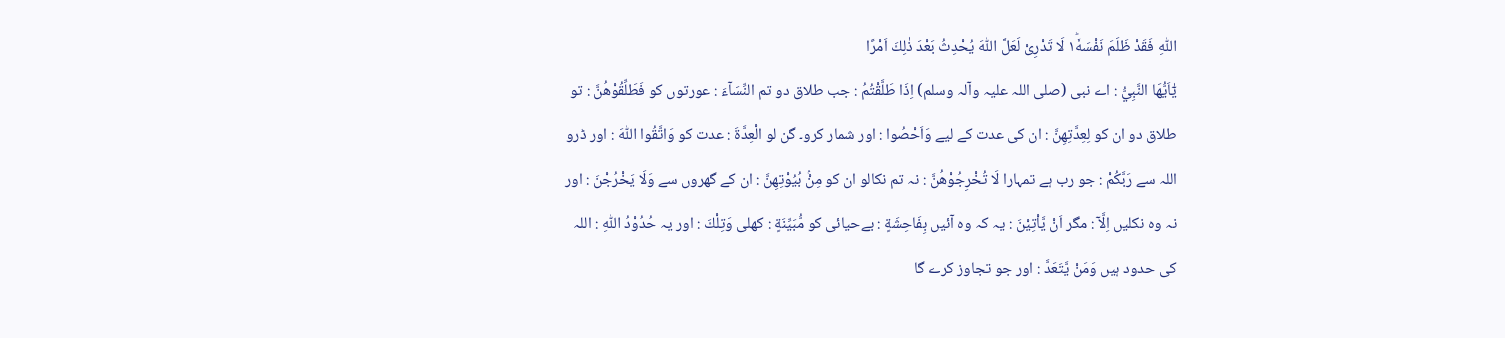اللّٰهِ فَقَدْ ظَلَمَ نَفْسَهٗ١ؕ لَا تَدْرِیْ لَعَلَّ اللّٰهَ یُحْدِثُ بَعْدَ ذٰلِكَ اَمْرًا
يٰٓاَيُّهَا النَّبِيُّ : اے نبی (صلی اللہ علیہ وآلہ وسلم) اِذَا طَلَّقْتُمُ : جب طلاق دو تم النِّسَآءَ : عورتوں کو فَطَلِّقُوْهُنَّ : تو طلاق دو ان کو لِعِدَّتِهِنَّ : ان کی عدت کے لیے وَاَحْصُوا : اور شمار کرو۔ گن لو الْعِدَّةَ : عدت کو وَاتَّقُوا اللّٰهَ : اور ڈرو اللہ سے رَبَّكُمْ : جو رب ہے تمہارا لَا تُخْرِجُوْهُنَّ : نہ تم نکالو ان کو مِنْۢ بُيُوْتِهِنَّ : ان کے گھروں سے وَلَا يَخْرُجْنَ : اور نہ وہ نکلیں اِلَّآ : مگر اَنْ يَّاْتِيْنَ : یہ کہ وہ آئیں بِفَاحِشَةٍ : بےحیائی کو مُّبَيِّنَةٍ : کھلی وَتِلْكَ : اور یہ حُدُوْدُ اللّٰهِ : اللہ کی حدود ہیں وَمَنْ يَّتَعَدَّ : اور جو تجاوز کرے گا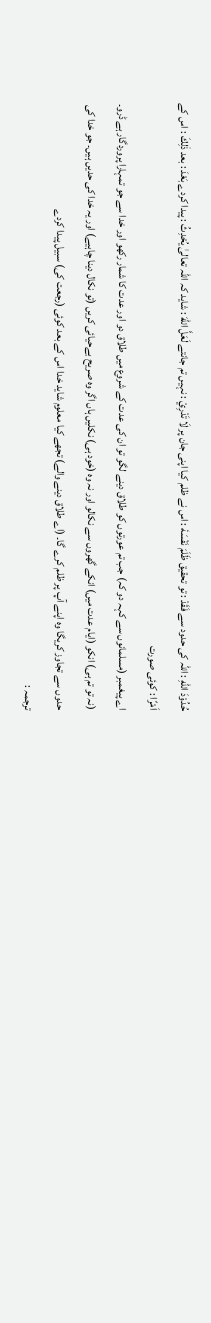حُدُوْدَ اللّٰهِ : اللہ کی حدود سے فَقَدْ : تو تحقیق ظَلَمَ نَفْسَهٗ : اس نے ظلم کیا اپنی جان پر لَا تَدْرِيْ : نہیں تم جانتے لَعَلَّ اللّٰهَ : شاید کہ اللہ تعالیٰ يُحْدِثُ : پیدا کردے بَعْدَ : بعد ذٰلِكَ : اس کے اَمْرًا : کوئی صورت
اے پیغمبر (مسلمانوں سے کہہ دو کہ) جب تم عورتوں کو طلاق دینے لگو تو ان کی عدت کے شروع میں طلاق دو اور عدت کا شمار رکھو اور خدا سے جو تمہارا پروردگار ہے ڈرو۔ (نہ تو تم ہی) انکو (ایام عدت میں) انکے گھروں سے نکالو اور نہ وہ (خود ہی) نکلیں ہاں اگر وہ صریح بےحیائی کریں (تو نکال دینا چاہیے) اور یہ خدا کی حدیں ہیں۔ جو خدا کی حدوں سے تجاوز کریگا وہ اپنے آپ پر ظلم کرے گا۔ (اے طلاق دینے والے) تجھے کیا معلوم شاید خدا اس کے بعد کوئی (رجعت کی) سبیل پیدا کردے
ترجمہ :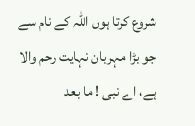شروع کرتا ہوں اللہ کے نام سے جو بڑا مہربان نہایت رحم والا ہے، اے نبی ! ما بعد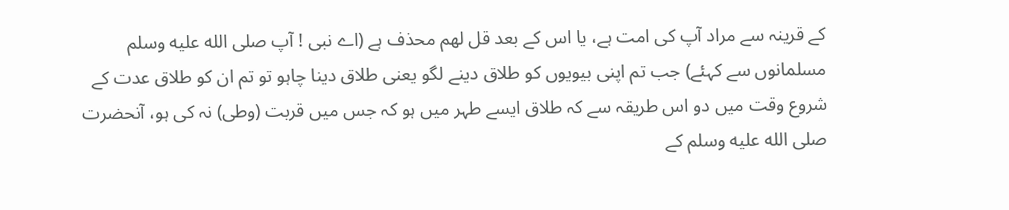کے قرینہ سے مراد آپ کی امت ہے، یا اس کے بعد قل لھم محذف ہے (اے نبی ! آپ صلى الله عليه وسلم مسلمانوں سے کہئے) جب تم اپنی بیویوں کو طلاق دینے لگو یعنی طلاق دینا چاہو تو تم ان کو طلاق عدت کے شروع وقت میں دو اس طریقہ سے کہ طلاق ایسے طہر میں ہو کہ جس میں قربت (وطی) نہ کی ہو، آنحضرت صلى الله عليه وسلم کے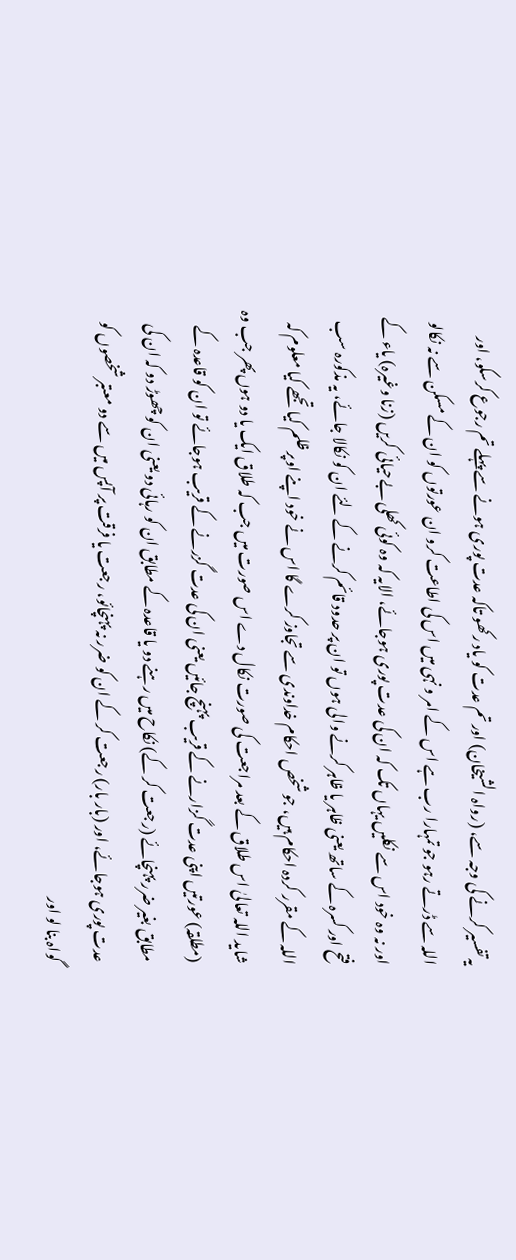یہ تفسیر کرنے کی وجہ سے، (رواہ الشیخان) اور تم عدت کو یاد رکھو تاکہ عدت پوری ہونے سے پہلے تم رجوع کرسکو، اور اللہ سے ڈرتے رہو جو تمہارا رب ہے اس کے امر و نہی میں اس کی اطاعت کرو ان عورتوں کو ان کے مسکن سے نہ نکالو اور نہ وہ خود اس سے نکلیں یہاں تک کہ ان کی عدت پوری ہوجائے، الایہ کہ وہ کوئی کھلی بےحیائی کریں (زنا وغیرہ) یاء کے فتح اور کسرہ کے ساتھ یعنی ظاہر یا ظاہر کرنے والی ہوں تو ان پر حدود قائم کرنے کے لئے ان کو نکالا جائے، یہ مذکورہ سب اللہ کے مقرر کردہ احکام ہیں، جو شخص احکام خداوندی سے تجاوز کرے گا اس نے خود اپنے اوپر ظلم کیا تجھے کیا معلوم کہ شاید اللہ تعالیٰ اس طلاق کے بعد مراجعت کی صورت نکال دے اس صورت میں جب کہ طلاق ایک یا دو ہوں پھر جب وہ (مطلقہ) عورتیں اپنی عدت گزارنے کے قریب پہنچ جائیں یعنی ان کی عدت گزرنے کے قریب ہوجائے تو ان کو قاعدہ کے مطابق بغیر ضرر پہنچائے (رجعت کر کے) نکاح میں رہنے دو یا قاعدہ کے مطابق ان کو رہائی دو یعنی ان کو چھوڑ دو کہ ان کی عدت پوری ہوجائے، اور (بار بار) رجعت کر کے ان کو ضرر نہ پہنچائو، رجعت یا فرقت پر آپس میں سے دو معتبر شخصوں کو گواہ بنا لو اور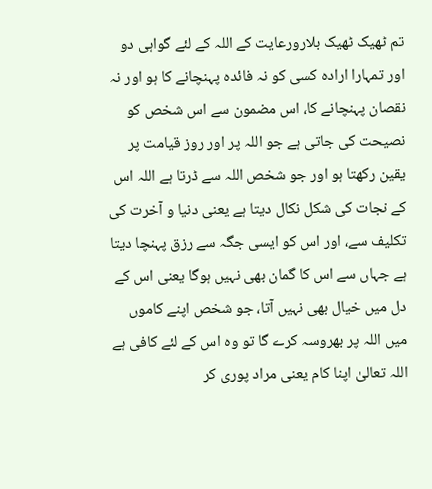تم ٹھیک ٹھیک بلارورعایت کے اللہ کے لئے گواہی دو اور تمہارا ارادہ کسی کو نہ فائدہ پہنچانے کا ہو اور نہ نقصان پہنچانے کا، اس مضمون سے اس شخص کو نصیحت کی جاتی ہے جو اللہ پر اور روز قیامت پر یقین رکھتا ہو اور جو شخص اللہ سے ڈرتا ہے اللہ اس کے نجات کی شکل نکال دیتا ہے یعنی دنیا و آخرت کی تکلیف سے، اور اس کو ایسی جگہ سے رزق پہنچا دیتا ہے جہاں سے اس کا گمان بھی نہیں ہوگا یعنی اس کے دل میں خیال بھی نہیں آتا، جو شخص اپنے کاموں میں اللہ پر بھروسہ کرے گا تو وہ اس کے لئے کافی ہے اللہ تعالیٰ اپنا کام یعنی مراد پوری کر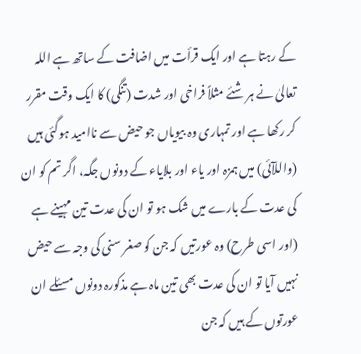کے رہتا ہے اور ایک قرأت میں اضافت کے ساتھ ہے اللہ تعالیٰ نے ہر شئے مثلاً فراخی اور شدت (تنگی) کا ایک وقت مقرر کر رکھا ہے اور تمہاری وہ بیویاں جو حیض سے ناامید ہوگئی ہیں (واللآئی) میں ہمزہ اور یاء اور بلایاء کے دونوں جگہ، اگر تم کو ان کی عدت کے بارے میں شک ہو تو ان کی عدت تین مہینے ہے (اور اسی طرح) وہ عورتیں کہ جن کو صغر سنی کی وجہ سے حیض نہیں آیا تو ان کی عدت بھی تین ماہ ہے مذکورہ دونوں مسئلے ان عورتوں کے ہیں کہ جن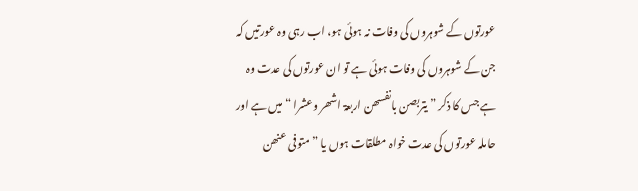عورتوں کے شوہروں کی وفات نہ ہوئی ہو، اب رہی وہ عورتیں کہ جن کے شوہروں کی وفات ہوئی ہے تو ان عورتوں کی عدت وہ ہے جس کا ذکر ” یتربصن بانفسھن اربعۃ اشھر وعشرا “ میں ہے اور حاملہ عورتوں کی عدت خواہ مطلقات ہوں یا ” متوفی عنھن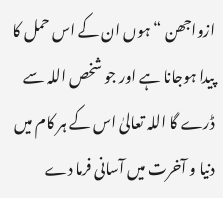ازواجھن “ ہوں ان کے اس حمل کا پیدا ہوجانا ہے اور جو شخص اللہ سے ڈرے گا اللہ تعالیٰ اس کے ہر کام میں دنیا و آخرت میں آسانی فرما دے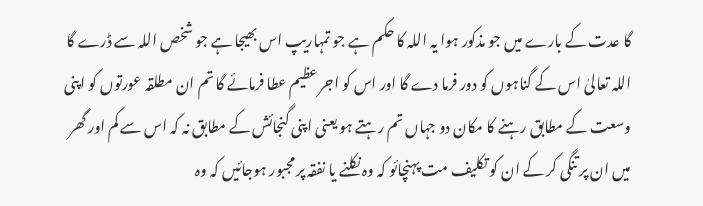گا عدت کے بارے میں جو مذکور ہوا یہ اللہ کا حکم ہے جو تمہاریپ اس بھیجا ہے جو شخص اللہ سے ڈرے گا اللہ تعالیٰ اس کے گناہوں کو دور فرما دے گا اور اس کو اجر عظیم عطا فرمائے گا تم ان مطلقہ عورتوں کو اپنی وسعت کے مطابق رہنے کا مکان دو جہاں تم رہتے ہو یعنی اپنی گنجائش کے مطابق نہ کہ اس سے کم اور گھر میں ان پر تنگی کر کے ان کو تکلیف مت پہنچائو کہ وہ نکلنے یا نفقہ پر مجبور ہوجائیں کہ وہ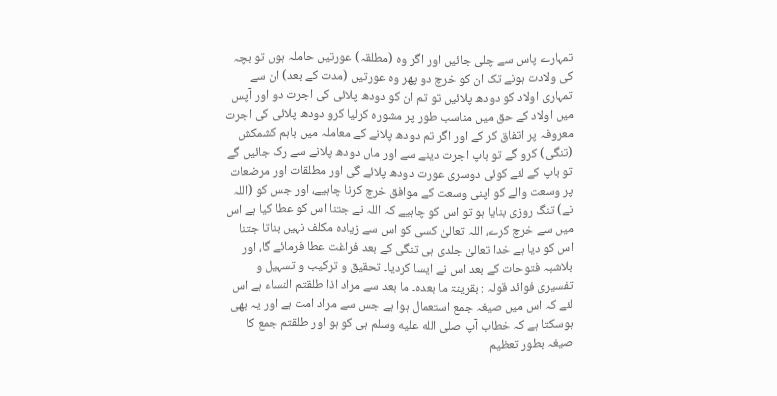تمہارے پاس سے چلی جائیں اور اگر وہ (مطلقہ) عورتیں حاملہ ہوں تو بچہ کی ولادت ہونے تک ان کو خرچ دو پھر وہ عورتیں (مدت کے بعد) ان سے تمہاری اولاد کو دودھ پلائیں تو تم ان کو دودھ پلائی کی اجرت دو اور آپس میں اولاد کے حق میں مناسب طور پر مشورہ کرلیا کرو دودھ پلائی کی اجرت معروفہ پر اتفاق کر کے اور اگر تم دودھ پلانے کے معاملہ میں باہم کشمکش (تنگی) کرو گے تو باپ اجرت دینے سے اور ماں دودھ پلانے سے رک جائیں گے تو باپ کے لئے کوئی دوسری عورت دودھ پلائے گی اور مطلقات اور مرضعات پر وسعت والے کو اپنی وسعت کے موافق خرچ کرنا چاہیے، اور جس کو (اللہ نے) تنگ روزی بنایا ہو تو اس کو چاہیے کہ اللہ نے جتنا اس کو عطا کیا ہے اس میں سے خرچ کرے، اللہ تعالیٰ کسی کو اس سے زیادہ مکلف نہیں بناتا جتنا اس کو دیا ہے خدا تعالیٰ جلدی ہی تنگی کے بعد فراغت عطا فرمائے گا، اور بلاشبہ فتوحات کے بعد اس نے ایسا کردیا۔ تحقیق و ترکیب و تسہیل و تفسیری فوائد قولہ : بقرینۃ ما بعدہ۔ ما بعد سے مراد اذا طلقتم النساء ہے اس لئے کہ اس میں صیغہ جمع استعمال ہوا ہے جس سے مراد امت ہے اور یہ بھی ہوسکتا ہے کہ خطاب آپ صلى الله عليه وسلم ہی کو ہو اور طلقتم جمع کا صیغہ بطور تعظیم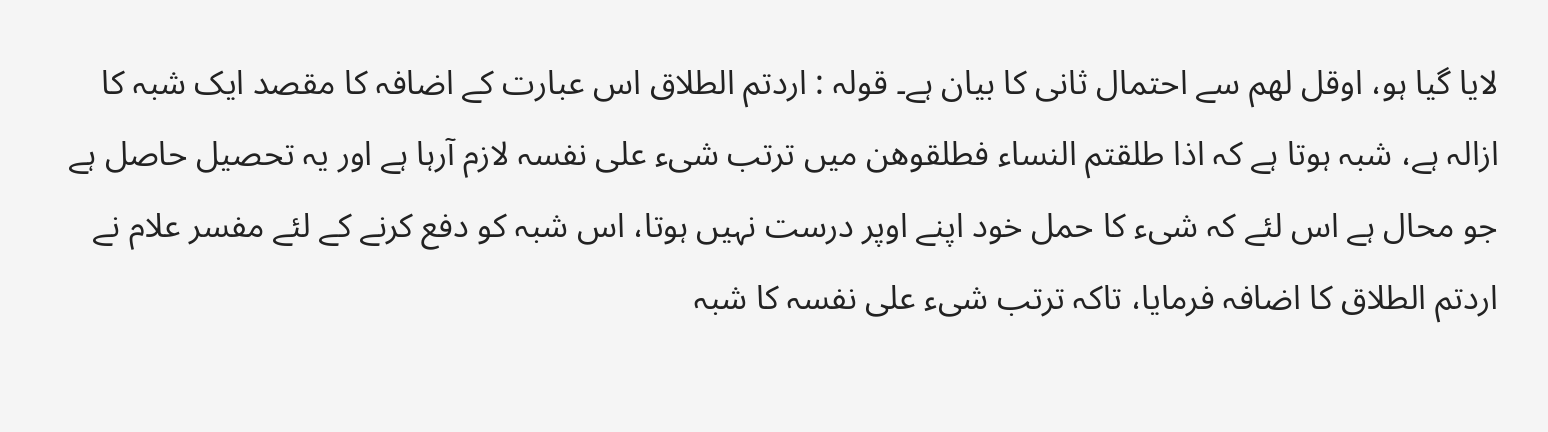لایا گیا ہو، اوقل لھم سے احتمال ثانی کا بیان ہے۔ قولہ : اردتم الطلاق اس عبارت کے اضافہ کا مقصد ایک شبہ کا ازالہ ہے، شبہ ہوتا ہے کہ اذا طلقتم النساء فطلقوھن میں ترتب شیء علی نفسہ لازم آرہا ہے اور یہ تحصیل حاصل ہے جو محال ہے اس لئے کہ شیء کا حمل خود اپنے اوپر درست نہیں ہوتا، اس شبہ کو دفع کرنے کے لئے مفسر علام نے اردتم الطلاق کا اضافہ فرمایا، تاکہ ترتب شیء علی نفسہ کا شبہ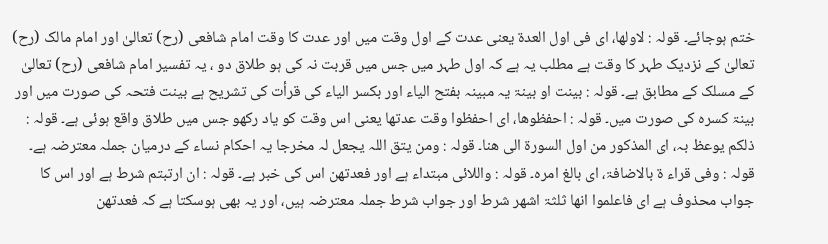ختم ہوجائے۔ قولہ : لاولھا، ای فی اول العدۃ یعنی عدت کے اول وقت میں اور عدت کا وقت امام شافعی (رح) تعالیٰ اور امام مالک (رح) تعالیٰ کے نزدیک طہر کا وقت ہے مطلب یہ ہے کہ اول طہر میں جس میں قربت نہ کی ہو طلاق دو ، یہ تفسیر امام شافعی (رح) تعالیٰ کے مسلک کے مطابق ہے۔ قولہ : بینت او بینۃ یہ مبینہ بفتح الیاء اور بکسر الیاء کی قرأت کی تشریح ہے بینت فتحہ کی صورت میں اور بینۃ کسرہ کی صورت میں۔ قولہ : احفظوھا، ای احفظوا وقت عدتھا یعنی اس وقت کو یاد رکھو جس میں طلاق واقع ہوئی ہے۔ قولہ : ذلکم یوعظ بہ، ای المذکور من اول السورۃ الی ھنا۔ قولہ : ومن یتق اللہ یجعل لہ مخرجا یہ احکام نساء کے درمیان جملہ معترضہ ہے۔ قولہ : وفی قراء ۃ بالاضافۃ، ای بالغ امرہ۔ قولہ : واللائی مبتداء ہے اور فعدتھن اس کی خبر ہے۔ قولہ : ان ارتبتم شرط ہے اور اس کا جواب محذوف ہے ای فاعلموا انھا ثلثۃ اشھر شرط اور جواب شرط جملہ معترضہ ہیں، اور یہ بھی ہوسکتا ہے کہ فعدتھن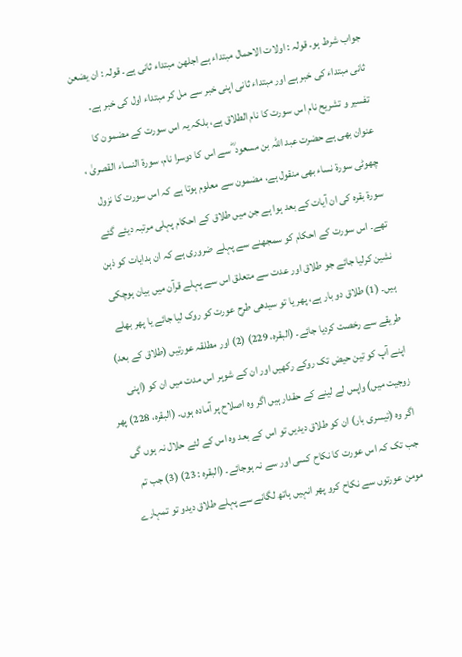جواب شرط ہو۔ قولہ : اولات الاحمال مبتداء ہے اجلھن مبتداء ثانی ہے۔ قولہ : ان یضعن ثانی مبتداء کی خبر ہے اور مبتداء ثانی اپنی خبر سے مل کر مبتداء اول کی خبر ہے۔ تفسیر و تشریح نام اس سورت کا نام الطلاق ہے، بلکہ یہ اس سورت کے مضمون کا عنوان بھی ہے حضرت عبد اللہ بن مسعود ؓ سے اس کا دوسرا نام، سورة النساء القصریٰ ، چھوٹی سورة نساء بھی منقول ہے، مضمون سے معلوم ہوتا ہے کہ اس سورت کا نزول سورة بقرہ کی ان آیات کے بعد ہوا ہے جن میں طلاق کے احکام پہلی مرتبہ دیئے گئے تھے۔ اس سورت کے احکام کو سمجھنے سے پہلے ضروری ہے کہ ان ہدایات کو ذہن نشین کرلیا جائے جو طلاق اور عدت سے متعلق اس سے پہلے قرآن میں بیان ہوچکی ہیں۔ (1) طلاق دو بار ہے، پھر یا تو سیدھی طرح عورت کو روک لیا جائے یا پھر بھلے طریقے سے رخصت کردیا جائے۔ (البقرہ، 229) (2) اور مطلقہ عورتیں (طلاق کے بعد) اپنے آپ کو تین حیض تک روکے رکھیں اور ان کے شوہر اس مدت میں ان کو (اپنی زوجیت میں) واپس لے لینے کے حقدار ہیں اگر وہ اصلاح پر آمادہ ہوں۔ (البقرہ، 228) پھر اگر وہ (تیسری بار) ان کو طلاق دیدیں تو اس کے بعد وہ اس کے لئے حلال نہ ہوں گی جب تک کہ اس عورت کا نکاح کسی اور سے نہ ہوجائے۔ (البقرہ : 23) (3) جب تم مومن عورتوں سے نکاح کرو پھر انہیں ہاتھ لگانے سے پہلے طلاق دیدو تو تمہارے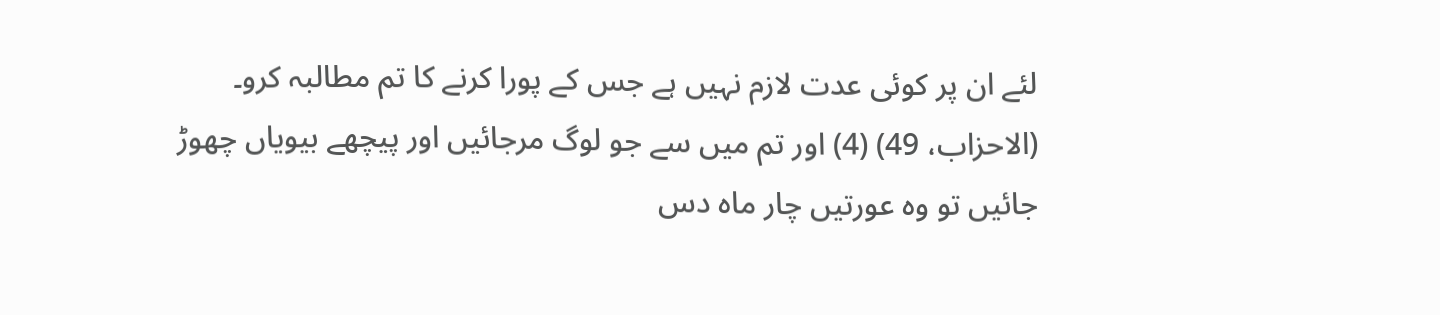لئے ان پر کوئی عدت لازم نہیں ہے جس کے پورا کرنے کا تم مطالبہ کرو۔ (الاحزاب، 49) (4) اور تم میں سے جو لوگ مرجائیں اور پیچھے بیویاں چھوڑ جائیں تو وہ عورتیں چار ماہ دس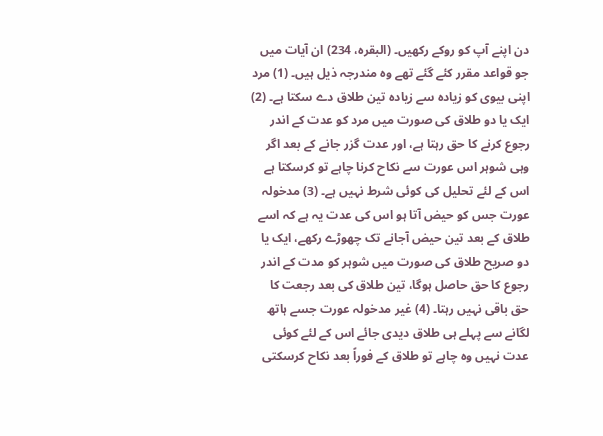دن اپنے آپ کو روکے رکھیں۔ (البقرہ، 234) ان آیات میں جو قواعد مقرر کئے گئے تھے وہ مندرجہ ذیل ہیں۔ (1) مرد اپنی بیوی کو زیادہ سے زیادہ تین طلاق دے سکتا ہے۔ (2) ایک یا دو طلاق کی صورت میں مرد کو عدت کے اندر رجوع کرنے کا حق رہتا ہے، اور عدت گزر جانے کے بعد اگر وہی شوہر اس عورت سے نکاح کرنا چاہے تو کرسکتا ہے اس کے لئے تحلیل کی کوئی شرط نہیں ہے۔ (3) مدخولہ عورت جس کو حیض آتا ہو اس کی عدت یہ ہے کہ اسے طلاق کے بعد تین حیض آجانے تک چھوڑے رکھے، ایک یا دو صریح طلاق کی صورت میں شوہر کو مدت کے اندر رجوع کا حق حاصل ہوگا، تین طلاق کی بعد رجعت کا حق باقی نہیں رہتا۔ (4) غیر مدخولہ عورت جسے ہاتھ لگانے سے پہلے ہی طلاق دیدی جائے اس کے لئے کوئی عدت نہیں وہ چاہے تو طلاق کے فوراً بعد نکاح کرسکتی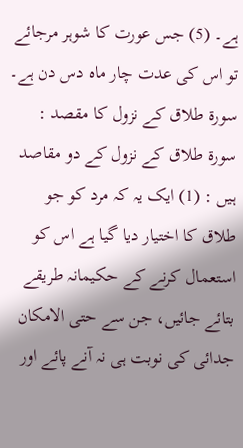ہے۔ (5) جس عورت کا شوہر مرجائے تو اس کی عدت چار ماہ دس دن ہے۔ سورة طلاق کے نزول کا مقصد : سورة طلاق کے نزول کے دو مقاصد ہیں : (1) ایک یہ کہ مرد کو جو طلاق کا اختیار دیا گیا ہے اس کو استعمال کرنے کے حکیمانہ طریقے بتائے جائیں، جن سے حتی الامکان جدائی کی نوبت ہی نہ آنے پائے اور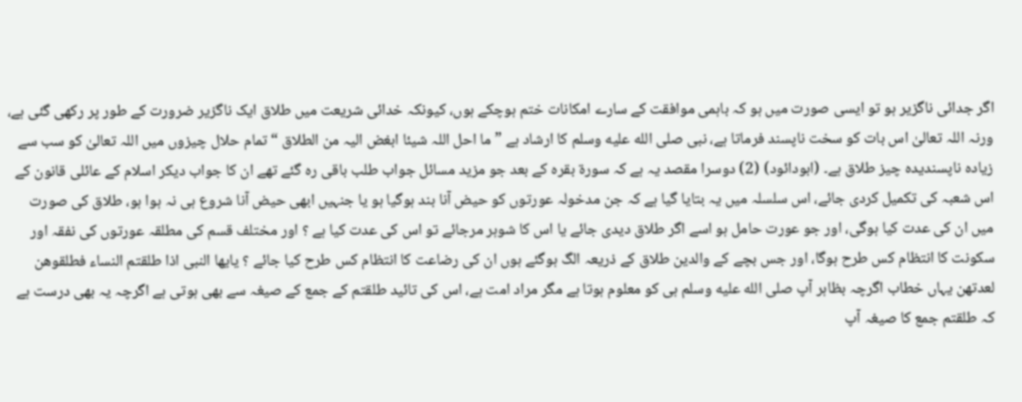اگر جدائی ناگزیر ہو تو ایسی صورت میں ہو کہ باہمی موافقت کے سارے امکانات ختم ہوچکے ہوں، کیونکہ خدائی شریعت میں طلاق ایک ناگزیر ضرورت کے طور پر رکھی گئی ہے، ورنہ اللہ تعالیٰ اس بات کو سخت ناپسند فرماتا ہے، نبی صلى الله عليه وسلم کا ارشاد ہے ” ما احل اللہ شیئا ابغض الیہ من الطلاق “ تمام حلال چیزوں میں اللہ تعالیٰ کو سب سے زیادہ ناپسندیدہ چیز طلاق ہے۔ (ابودائود) (2) دوسرا مقصد یہ ہے کہ سورة بقرہ کے بعد جو مزید مسائل جواب طلب باقی رہ گئے تھے ان کا جواب دیکر اسلام کے عائلی قانون کے اس شعبہ کی تکمیل کردی جائے، اس سلسلہ میں یہ بتایا گیا ہے کہ جن مدخولہ عورتوں کو حیض آنا بند ہوگیا ہو یا جنہیں ابھی حیض آنا شروع ہی نہ ہوا ہو، طلاق کی صورت میں ان کی عدت کیا ہوگی، اور جو عورت حامل ہو اسے اگر طلاق دیدی جائے یا اس کا شوہر مرجائے تو اس کی عدت کیا ہے ؟ اور مختلف قسم کی مطلقہ عورتوں کی نفقہ اور سکونت کا انتظام کس طرح ہوگا، اور جس بچے کے والدین طلاق کے ذریعہ الگ ہوگئے ہوں ان کی رضاعت کا انتظام کس طرح کیا جائے ؟ یایھا النبی اذا طلقتم النساء فطلقوھن لعدتھن یہاں خطاب اگرچہ بظاہر آپ صلى الله عليه وسلم ہی کو معلوم ہوتا ہے مگر مراد امت ہے، اس کی تائید طلقتم کے جمع کے صیغہ سے بھی ہوتی ہے اگرچہ یہ بھی درست ہے کہ طلقتم جمع کا صیغہ آپ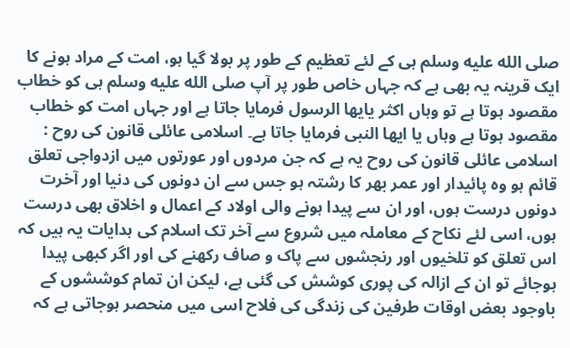صلى الله عليه وسلم ہی کے لئے تعظیم کے طور پر بولا گیا ہو، امت کے مراد ہونے کا ایک قرینہ یہ بھی ہے کہ جہاں خاص طور پر آپ صلى الله عليه وسلم ہی کو خطاب مقصود ہوتا ہے تو وہاں اکثر یایھا الرسول فرمایا جاتا ہے اور جہاں امت کو خطاب مقصود ہوتا ہے وہاں یا ایھا النبی فرمایا جاتا ہے۔ اسلامی عائلی قانون کی روح : اسلامی عائلی قانون کی روح یہ ہے کہ جن مردوں اور عورتوں میں ازدواجی تعلق قائم ہو وہ پائیدار اور عمر بھر کا رشتہ ہو جس سے ان دونوں کی دنیا اور آخرت دونوں درست ہوں، اور ان سے پیدا ہونے والی اولاد کے اعمال و اخلاق بھی درست ہوں، اسی لئے نکاح کے معاملہ میں شروع سے آخر تک اسلام کی ہدایات یہ ہیں کہ اس تعلق کو تلخیوں اور رنجشوں سے پاک و صاف رکھنے کی اور اگر کبھی پیدا ہوجائے تو ان کے ازالہ کی پوری کوشش کی گئی ہے، لیکن ان تمام کوششوں کے باوجود بعض اوقات طرفین کی زندگی کی فلاح اسی میں منحصر ہوجاتی ہے کہ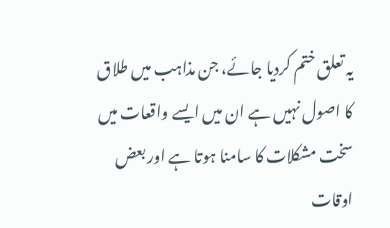یہ تعلق ختم کردیا جائے، جن مذاہب میں طلاق کا اصول نہیں ہے ان میں ایسے واقعات میں سخت مشکلات کا سامنا ہوتا ہے اور بعض اوقات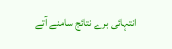انتہائی برے نتائج سامنے آتے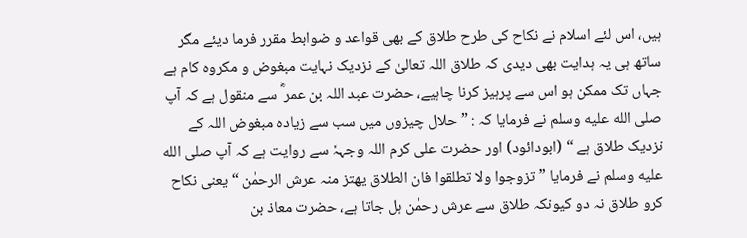ہیں، اس لئے اسلام نے نکاح کی طرح طلاق کے بھی قواعد و ضوابط مقرر فرما دیئے مگر ساتھ ہی یہ ہدایت بھی دیدی کہ طلاق اللہ تعالیٰ کے نزدیک نہایت مبغوض و مکروہ کام ہے جہاں تک ممکن ہو اس سے پرہیز کرنا چاہیے، حضرت عبد اللہ بن عمر ؓ سے منقول ہے کہ آپ صلى الله عليه وسلم نے فرمایا کہ : ” حلال چیزوں میں سب سے زیادہ مبغوض اللہ کے نزدیک طلاق ہے “ (ابودائود) اور حضرت علی کرم اللہ وجہہٗ سے روایت ہے کہ آپ صلى الله عليه وسلم نے فرمایا ” تزوجوا ولا تطلقوا فان الطلاق یھتز منہ عرش الرحمٰن “ یعنی نکاح کرو طلاق نہ دو کیونکہ طلاق سے عرش رحمٰن ہل جاتا ہے، حضرت معاذ بن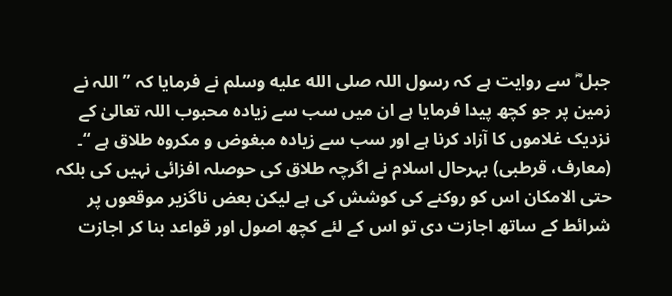جبل ؓ سے روایت ہے کہ رسول اللہ صلى الله عليه وسلم نے فرمایا کہ ” اللہ نے زمین پر جو کچھ پیدا فرمایا ہے ان میں سب سے زیادہ محبوب اللہ تعالیٰ کے نزدیک غلاموں کا آزاد کرنا ہے اور سب سے زیادہ مبغوض و مکروہ طلاق ہے “۔ (معارف، قرطبی) بہرحال اسلام نے اگرچہ طلاق کی حوصلہ افزائی نہیں کی بلکہ حتی الامکان اس کو روکنے کی کوشش کی ہے لیکن بعض ناگزیر موقعوں پر شرائط کے ساتھ اجازت دی تو اس کے لئے کچھ اصول اور قواعد بنا کر اجازت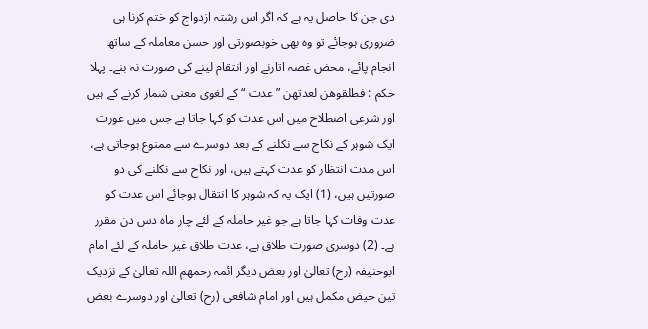دی جن کا حاصل یہ ہے کہ اگر اس رشتہ ازدواج کو ختم کرنا ہی ضروری ہوجائے تو وہ بھی خوبصورتی اور حسن معاملہ کے ساتھ انجام پائے، محض غصہ اتارنے اور انتقام لینے کی صورت نہ بنے۔ پہلا حکم : فطلقوھن لعدتھن ” عدت “ کے لغوی معنی شمار کرنے کے ہیں اور شرعی اصطلاح میں اس عدت کو کہا جاتا ہے جس میں عورت ایک شوہر کے نکاح سے نکلنے کے بعد دوسرے سے ممنوع ہوجاتی ہے، اس مدت انتظار کو عدت کہتے ہیں، اور نکاح سے نکلنے کی دو صورتیں ہیں، (1) ایک یہ کہ شوہر کا انتقال ہوجائے اس عدت کو عدت وفات کہا جاتا ہے جو غیر حاملہ کے لئے چار ماہ دس دن مقرر ہے۔ (2) دوسری صورت طلاق ہے، عدت طلاق غیر حاملہ کے لئے امام ابوحنیفہ (رح) تعالیٰ اور بعض دیگر ائمہ رحمھم اللہ تعالیٰ کے نزدیک تین حیض مکمل ہیں اور امام شافعی (رح) تعالیٰ اور دوسرے بعض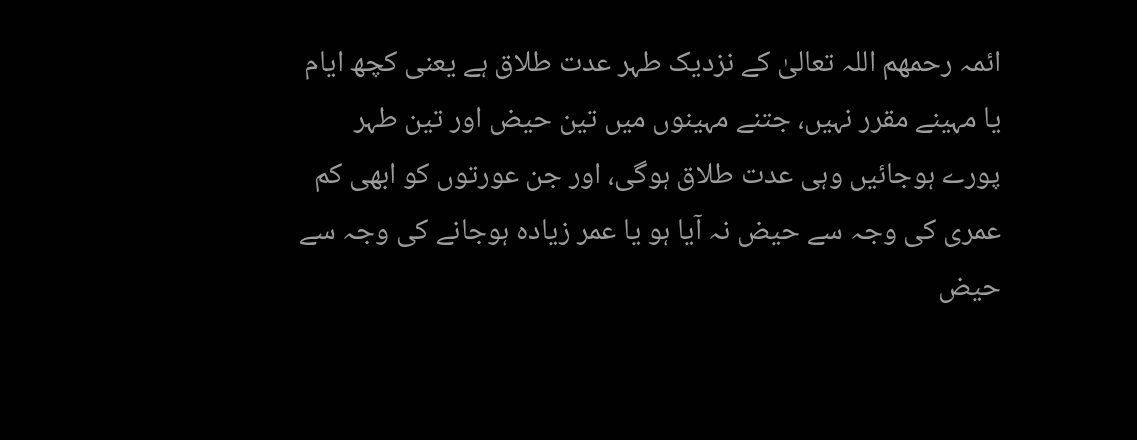ائمہ رحمھم اللہ تعالیٰ کے نزدیک طہر عدت طلاق ہے یعنی کچھ ایام یا مہینے مقرر نہیں، جتنے مہینوں میں تین حیض اور تین طہر پورے ہوجائیں وہی عدت طلاق ہوگی، اور جن عورتوں کو ابھی کم عمری کی وجہ سے حیض نہ آیا ہو یا عمر زیادہ ہوجانے کی وجہ سے حیض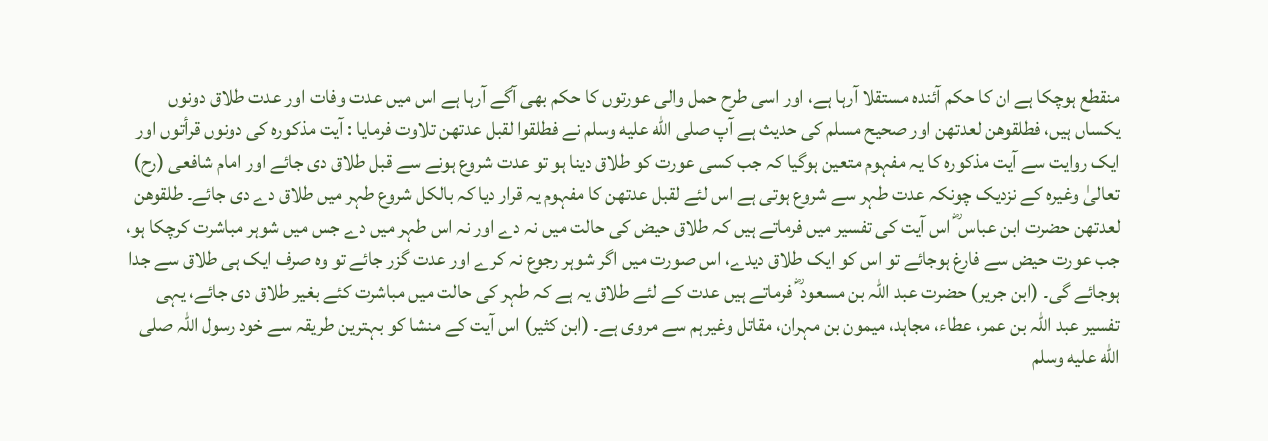منقطع ہوچکا ہے ان کا حکم آئندہ مستقلا آرہا ہے، اور اسی طرح حمل والی عورتوں کا حکم بھی آگے آرہا ہے اس میں عدت وفات اور عدت طلاق دونوں یکساں ہیں، فطلقوھن لعدتھن اور صحیح مسلم کی حدیث ہے آپ صلى الله عليه وسلم نے فطلقوا لقبل عدتھن تلاوت فرمایا : آیت مذکورہ کی دونوں قرأتوں اور ایک روایت سے آیت مذکورہ کا یہ مفہوم متعین ہوگیا کہ جب کسی عورت کو طلاق دینا ہو تو عدت شروع ہونے سے قبل طلاق دی جائے اور امام شافعی (رح) تعالیٰ وغیرہ کے نزدیک چونکہ عدت طہر سے شروع ہوتی ہے اس لئے لقبل عدتھن کا مفہوم یہ قرار دیا کہ بالکل شروع طہر میں طلاق دے دی جائے۔ طلقوھن لعدتھن حضرت ابن عباس ؓ اس آیت کی تفسیر میں فرماتے ہیں کہ طلاق حیض کی حالت میں نہ دے اور نہ اس طہر میں دے جس میں شوہر مباشرت کرچکا ہو، جب عورت حیض سے فارغ ہوجائے تو اس کو ایک طلاق دیدے، اس صورت میں اگر شوہر رجوع نہ کرے اور عدت گزر جائے تو وہ صرف ایک ہی طلاق سے جدا ہوجائے گی۔ (ابن جریر) حضرت عبد اللہ بن مسعود ؓ فرماتے ہیں عدت کے لئے طلاق یہ ہے کہ طہر کی حالت میں مباشرت کئے بغیر طلاق دی جائے، یہی تفسیر عبد اللہ بن عمر، عطاء، مجاہد، میمون بن مہران، مقاتل وغیرہم سے مروی ہے۔ (ابن کثیر) اس آیت کے منشا کو بہترین طریقہ سے خود رسول اللہ صلى الله عليه وسلم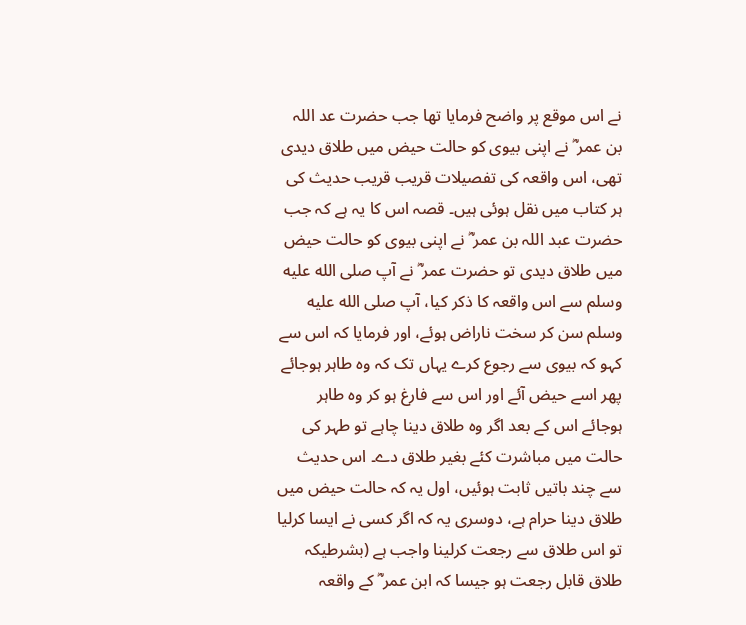نے اس موقع پر واضح فرمایا تھا جب حضرت عد اللہ بن عمر ؓ نے اپنی بیوی کو حالت حیض میں طلاق دیدی تھی، اس واقعہ کی تفصیلات قریب قریب حدیث کی ہر کتاب میں نقل ہوئی ہیں۔ قصہ اس کا یہ ہے کہ جب حضرت عبد اللہ بن عمر ؓ نے اپنی بیوی کو حالت حیض میں طلاق دیدی تو حضرت عمر ؓ نے آپ صلى الله عليه وسلم سے اس واقعہ کا ذکر کیا، آپ صلى الله عليه وسلم سن کر سخت ناراض ہوئے، اور فرمایا کہ اس سے کہو کہ بیوی سے رجوع کرے یہاں تک کہ وہ طاہر ہوجائے پھر اسے حیض آئے اور اس سے فارغ ہو کر وہ طاہر ہوجائے اس کے بعد اگر وہ طلاق دینا چاہے تو طہر کی حالت میں مباشرت کئے بغیر طلاق دے۔ اس حدیث سے چند باتیں ثابت ہوئیں، اول یہ کہ حالت حیض میں طلاق دینا حرام ہے، دوسری یہ کہ اگر کسی نے ایسا کرلیا تو اس طلاق سے رجعت کرلینا واجب ہے (بشرطیکہ طلاق قابل رجعت ہو جیسا کہ ابن عمر ؓ کے واقعہ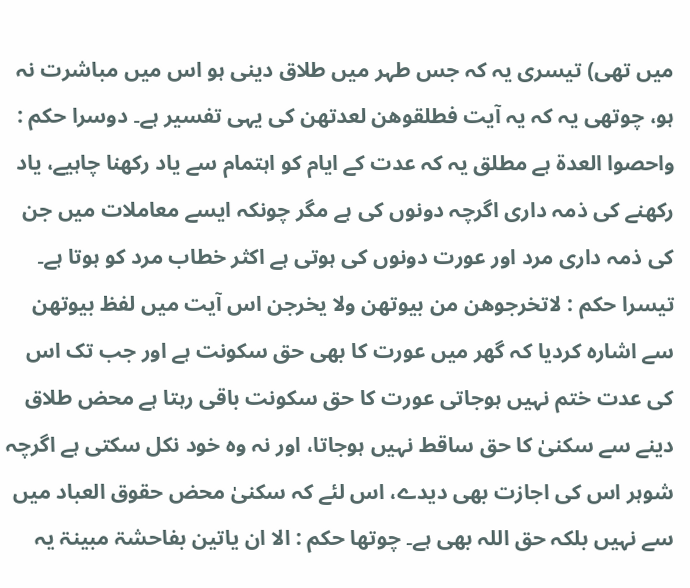میں تھی) تیسری یہ کہ جس طہر میں طلاق دینی ہو اس میں مباشرت نہ ہو، چوتھی یہ کہ یہ آیت فطلقوھن لعدتھن کی یہی تفسیر ہے۔ دوسرا حکم : واحصوا العدۃ ہے مطلق یہ کہ عدت کے ایام کو اہتمام سے یاد رکھنا چاہیے، یاد رکھنے کی ذمہ داری اگرچہ دونوں کی ہے مگر چونکہ ایسے معاملات میں جن کی ذمہ داری مرد اور عورت دونوں کی ہوتی ہے اکثر خطاب مرد کو ہوتا ہے۔ تیسرا حکم : لاتخرجوھن من بیوتھن ولا یخرجن اس آیت میں لفظ بیوتھن سے اشارہ کردیا کہ گھر میں عورت کا بھی حق سکونت ہے اور جب تک اس کی عدت ختم نہیں ہوجاتی عورت کا حق سکونت باقی رہتا ہے محض طلاق دینے سے سکنیٰ کا حق ساقط نہیں ہوجاتا، اور نہ وہ خود نکل سکتی ہے اگرچہ شوہر اس کی اجازت بھی دیدے، اس لئے کہ سکنیٰ محض حقوق العباد میں سے نہیں بلکہ حق اللہ بھی ہے۔ چوتھا حکم : الا ان یاتین بفاحشۃ مبینۃ یہ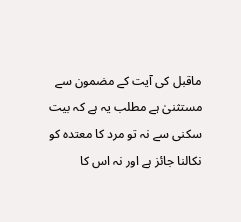ماقبل کی آیت کے مضمون سے مستثنیٰ ہے مطلب یہ ہے کہ بیت سکنی سے نہ تو مرد کا معتدہ کو نکالنا جائز ہے اور نہ اس کا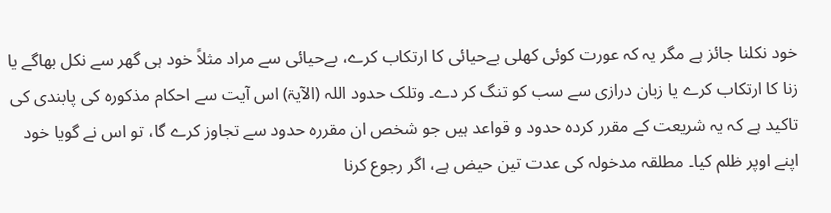خود نکلنا جائز ہے مگر یہ کہ عورت کوئی کھلی بےحیائی کا ارتکاب کرے، بےحیائی سے مراد مثلاً خود ہی گھر سے نکل بھاگے یا زنا کا ارتکاب کرے یا زبان درازی سے سب کو تنگ کر دے۔ وتلک حدود اللہ (الآیۃ) اس آیت سے احکام مذکورہ کی پابندی کی تاکید ہے کہ یہ شریعت کے مقرر کردہ حدود و قواعد ہیں جو شخص ان مقررہ حدود سے تجاوز کرے گا، تو اس نے گویا خود اپنے اوپر ظلم کیا۔ مطلقہ مدخولہ کی عدت تین حیض ہے، اگر رجوع کرنا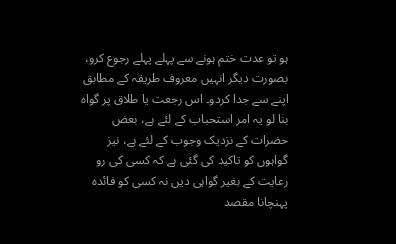ہو تو عدت ختم ہونے سے پہلے پہلے رجوع کرو، بصورت دیگر انہیں معروف طریقہ کے مطابق اپنے سے جدا کردو۔ اس رجعت یا طلاق پر گواہ بنا لو یہ امر استحباب کے لئے ہے، بعض حضرات کے نزدیک وجوب کے لئے ہے، نیز گواہوں کو تاکید کی گئی ہے کہ کسی کی رو رعایت کے بغیر گواہی دیں نہ کسی کو فائدہ پہنچانا مقصد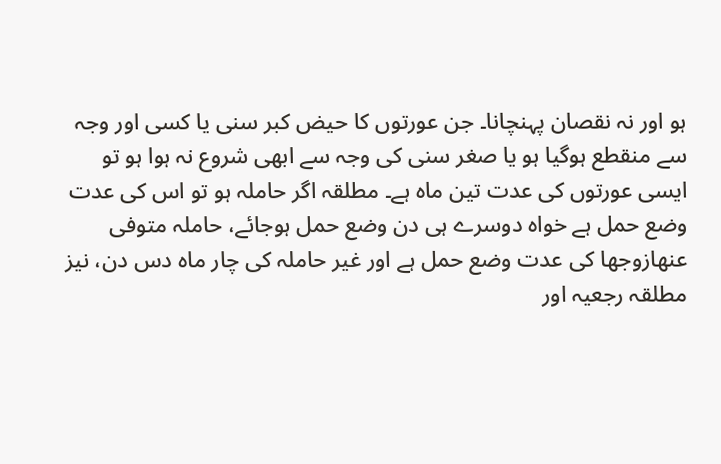ہو اور نہ نقصان پہنچانا۔ جن عورتوں کا حیض کبر سنی یا کسی اور وجہ سے منقطع ہوگیا ہو یا صغر سنی کی وجہ سے ابھی شروع نہ ہوا ہو تو ایسی عورتوں کی عدت تین ماہ ہے۔ مطلقہ اگر حاملہ ہو تو اس کی عدت وضع حمل ہے خواہ دوسرے ہی دن وضع حمل ہوجائے، حاملہ متوفی عنھازوجھا کی عدت وضع حمل ہے اور غیر حاملہ کی چار ماہ دس دن، نیز مطلقہ رجعیہ اور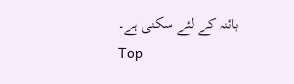بائنہ کے لئے سکنی ہے۔
Top